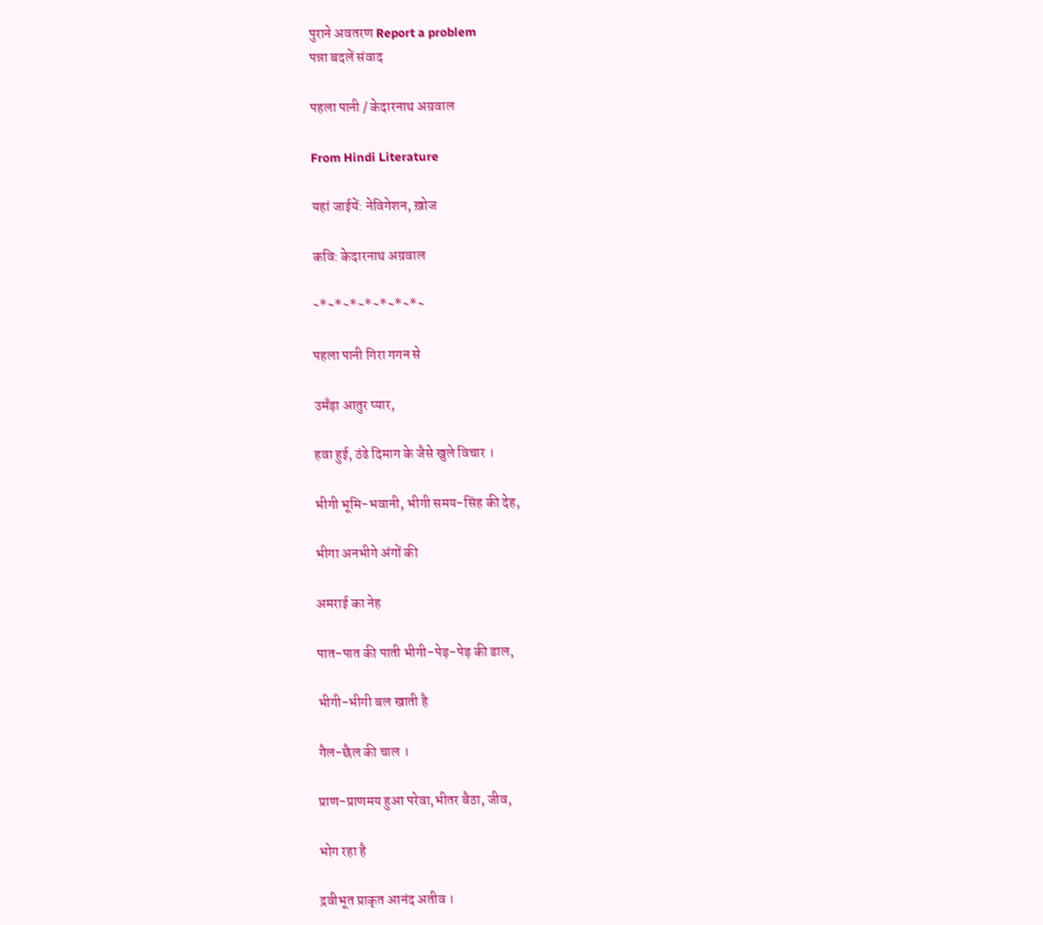पुराने अवतरण Report a problem
पन्ना बदलें संवाद

पहला पानी / केदारनाथ अग्रवाल

From Hindi Literature

यहां जाईयें: नेविगेशन, ख़ोज

कवि: केदारनाथ अग्रवाल

~*~*~*~*~*~*~*~

पहला पानी गिरा गगन से

उमँड़ा आतुर प्यार,

हवा हुई, ठंढे दिमाग के जैसे खुले विचार ।

भीगी भूमि-भवानी, भीगी समय-सिंह की देह,

भीगा अनभीगे अंगों की

अमराई का नेह

पात-पात की पाती भीगी-पेड़-पेड़ की डाल,

भीगी-भीगी बल खाती है

गैल-छैल की चाल ।

प्राण-प्राणमय हुआ परेवा,भीतर बैठा, जीव,

भोग रहा है

द्रवीभूत प्राकृत आनंद अतीव ।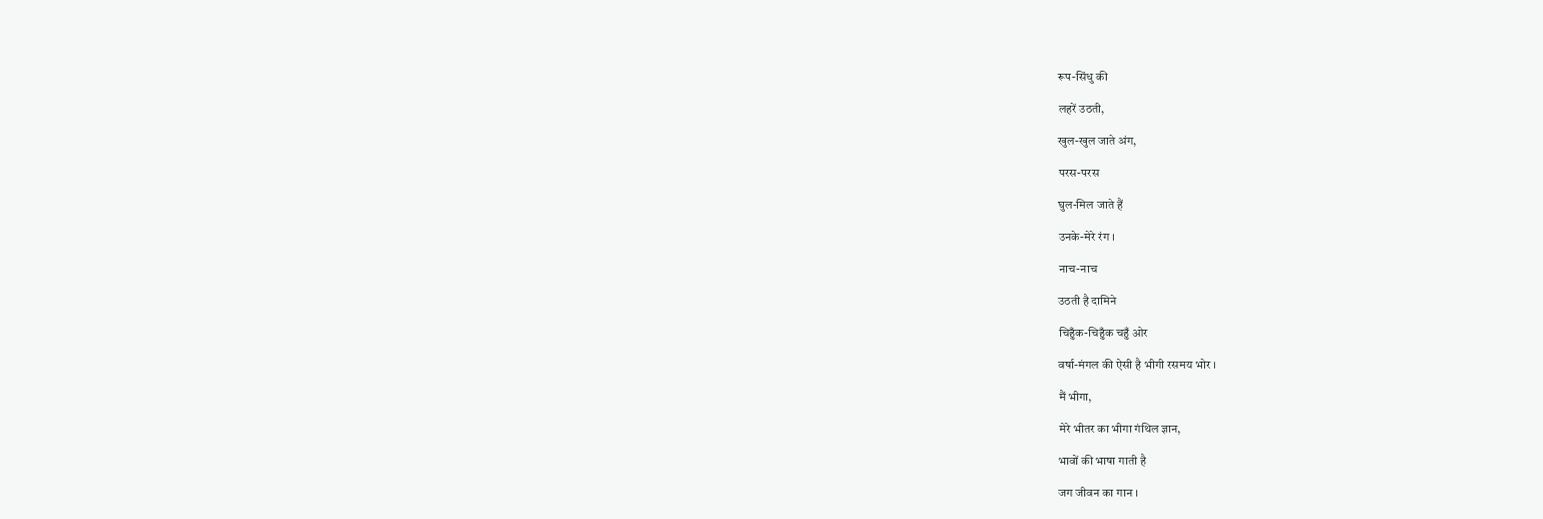रूप-सिंधु की

लहरें उठती,

खुल-खुल जाते अंग,

परस-परस

घुल-मिल जाते हैं

उनके-मेरे रंग ।

नाच-नाच

उठती है दामिने

चिहुँक-चिहुँक चहुँ ओर

वर्षा-मंगल की ऐसी है भीगी रसमय भोर ।

मैं भीगा,

मेरे भीतर का भीगा गंथिल ज्ञान,

भावों की भाषा गाती है

जग जीवन का गान ।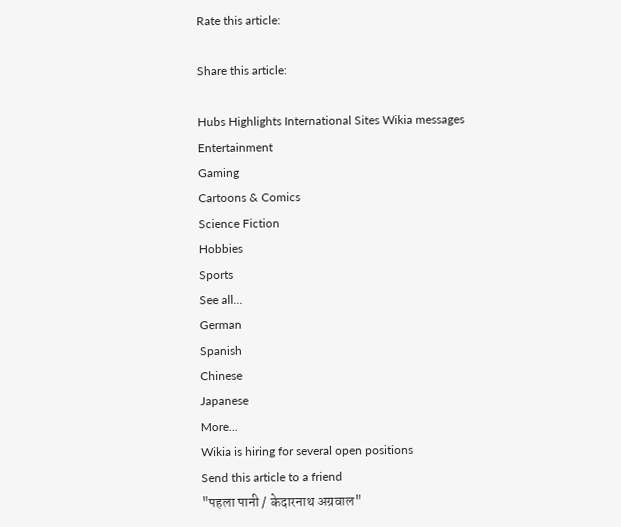Rate this article:

Share this article:

Hubs Highlights International Sites Wikia messages
Entertainment
Gaming
Cartoons & Comics
Science Fiction
Hobbies
Sports
See all...
German
Spanish
Chinese
Japanese
More...
Wikia is hiring for several open positions
Send this article to a friend
"पहला पानी / केदारनाथ अग्रवाल"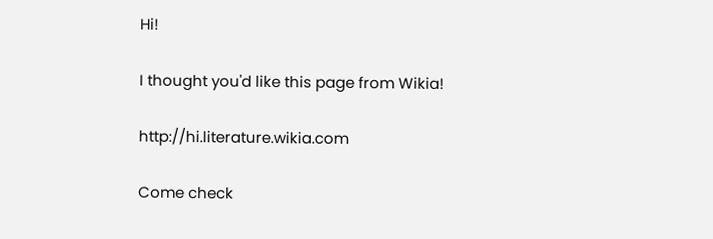Hi!

I thought you'd like this page from Wikia!

http://hi.literature.wikia.com

Come check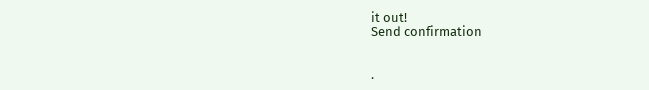it out!
Send confirmation


.